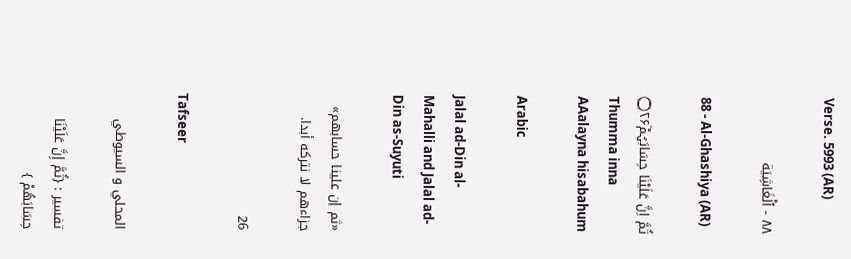Verse. 5993 (AR)

٨٨ - ٱلْغَاشِيَة

88 - Al-Ghashiya (AR)

ثُمَّ اِنَّ عَلَيْنَا حِسَابَہُمْ۝۲۶ۧ
Thumma inna AAalayna hisabahum

Arabic

Jalal ad-Din al-Mahalli and Jalal ad-Din as-Suyuti

«ثم إن علينا حسابهم» جزاءهم لا نتركه أبدا.

26

Tafseer

المحلي و السيوطي

تفسير : {ثُمَّ إِنَّ عَلَيْنَا حِسَابَهُمْ }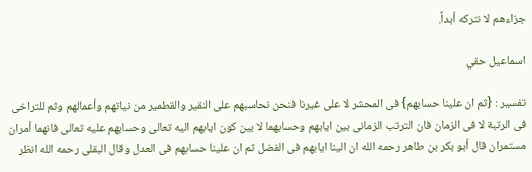جزاءهم لا نتركه أبداً.

اسماعيل حقي

تفسير : {ثم ان علينا حسابهم} فى المحشر لا على غيرنا فنحن نحاسبهم على النقير والقطمير من نياتهم وأعمالهم وثم للتراخى فى الرتبة لا فى الزمان فان الترتب الزمانى بين ايابهم وحسابهما لا بين كون ايابهم اليه تعالى وحسابهم عليه تعالى فانهما أمران مستمران قال أبو بكر بن طاهر رحمه الله ان الينا ايابهم فى الفضل ثم ان علينا حسابهم فى العدل وقال البقلى رحمه الله انظر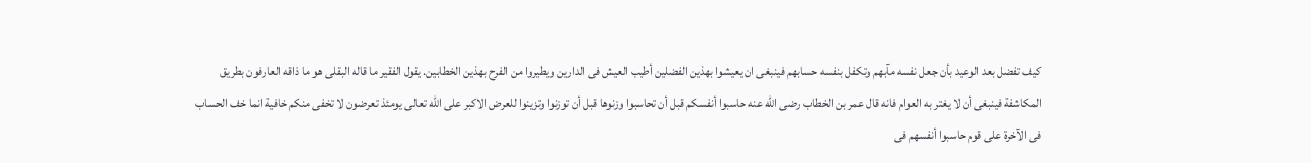كيف تفضل بعد الوعيد بأن جعل نفسه مآبهم وتكفل بنفسه حسابهم فينبغى ان يعيشوا بهذين الفضلين أطيب العيش فى الدارين ويطيروا من الفرح بهذين الخطابين. يقول الفقير ما قاله البقلى هو ما ذاقه العارفون بطريق المكاشفة فينبغى أن لا يغتر به العوام فانه قال عمر بن الخطاب رضى الله عنه حاسبوا أنفسكم قبل أن تحاسبوا وزنوها قبل أن توزنوا وتزينوا للعرض الاكبر على الله تعالى يومئذ تعرضون لا تخفى منكم خافية انما خف الحساب فى الآخرة على قوم حاسبوا أنفسهم فى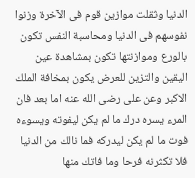الدنيا وثقلت موازين قوم فى الآخرة وزنوا نفوسهم فى الدنيا ومحاسبة النفس تكون بالورع وموازنتها تكون بمشاهدة عين اليقين والتزين للعرض يكون بمخافة الملك الاكبر وعن على رضى الله عنه اما بعد فان المرء يسره درك ما لم يكن ليفوته ويسوءه فوت ما لم يكن ليدركه فما نالك من الدنيا فلا تكثرنه فرحا وما فاتك منها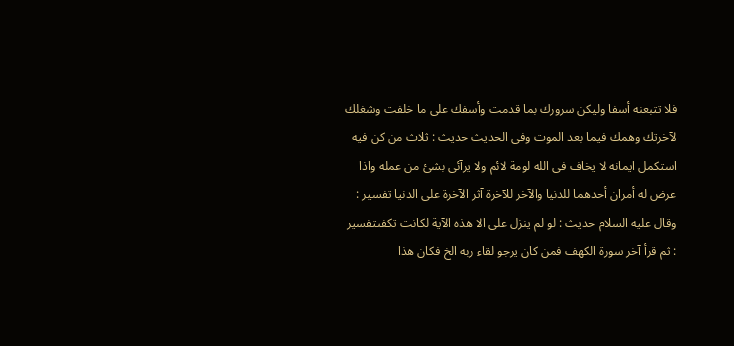فلا تتبعنه أسفا وليكن سرورك بما قدمت وأسفك على ما خلفت وشغلك لآخرتك وهمك فيما بعد الموت وفى الحديث حديث : ثلاث من كن فيه استكمل ايمانه لا يخاف فى الله لومة لائم ولا يرآئى بشئ من عمله واذا عرض له أمران أحدهما للدنيا والآخر للآخرة آثر الآخرة على الدنيا تفسير : وقال عليه السلام حديث : لو لم ينزل على الا هذه الآية لكانت تكفىتفسير : ثم قرأ آخر سورة الكهف فمن كان يرجو لقاء ربه الخ فكان هذا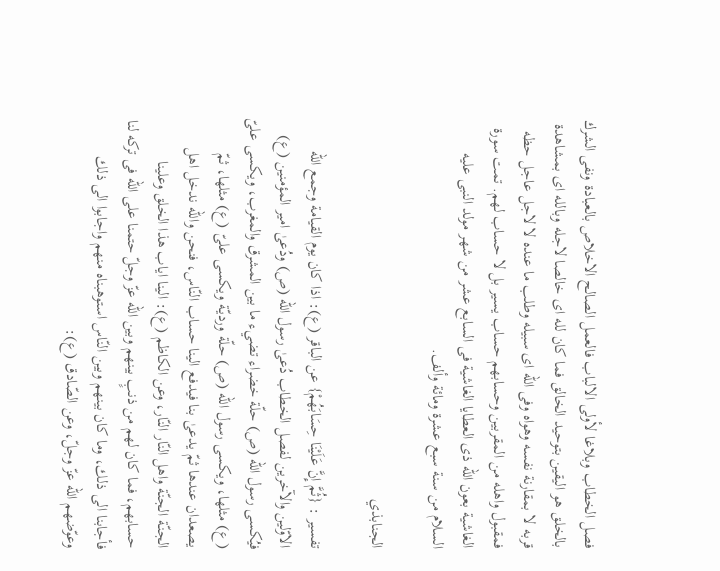فصل الخطاب وبلاغا لأولى الالباب فالعمل الصالح الاخلاص بالعبادة ونفى الشرك بالخلق هو اليقين بتوحيد الخالق فما كان لله اى خالصا لاجله وبالله اى بمشاهدة قربه لا بمقارنة نفسه وهواه وفى الله اى سبيله وطلب ما عنده لا لاجل عاجل حظه فمقبول واهله من المقربين وحسابهم حساب يسير بل لا حساب لهم. تمت سورة الغاشية بعون الله ذى العطايا الغاشية فى السابع عشر من شهر مولد النبى عليه السلام من سنة سبع عشرة ومائة وألف.

الجنابذي

تفسير : {ثُمَّ إِنَّ عَلَيْنَا حِسَابَهُمْ} عن الباقر (ع): اذا كان يوم القيامة وجمع الله الاوّلين والآخرين لفصل الخطاب دُعىٰ رسول الله (ص) ودُعىٰ امير المؤمنين (ع) فيُكسى رسول الله (ص) حلّة خضراء تضيء ما بين المشرق والمغرب، ويكسى علىّ (ع) مثلها، ويكسى رسول الله (ص) حلّة ورديّة ويكسى علىّ (ع) مثلها، ثمّ يصعدان عندها ثمّ يدعىٰ بنا فيدفع الينا حساب النّاس، فنحن والله ندخل اهل الجنّة الجنّة واهل النّار النّار، وعن الكاظم (ع): الينا اياب هذا الخلق وعلينا حسابهم، فما كان لهم من ذنبٍ بينهم وبين الله عزّ وجلّ حتمنا على الله فى تركه لنا فأجابنا الى ذلك، وما كان بينهم وبين النّاس استوهبناه منهم واجابوا الى ذلك وعوّضهم الله عزّ وجلّ، وعن الصّادق (ع):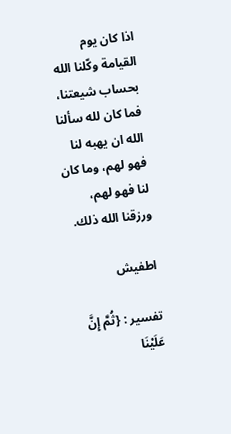اذا كان يوم القيامة وكّلنا الله بحساب شيعتنا، فما كان لله سألنا الله ان يهبه لنا فهو لهم، وما كان لنا فهو لهم، ورزقنا الله ذلك.

اطفيش

تفسير : {ثُمَّ إِنَّ عَلَيْنَا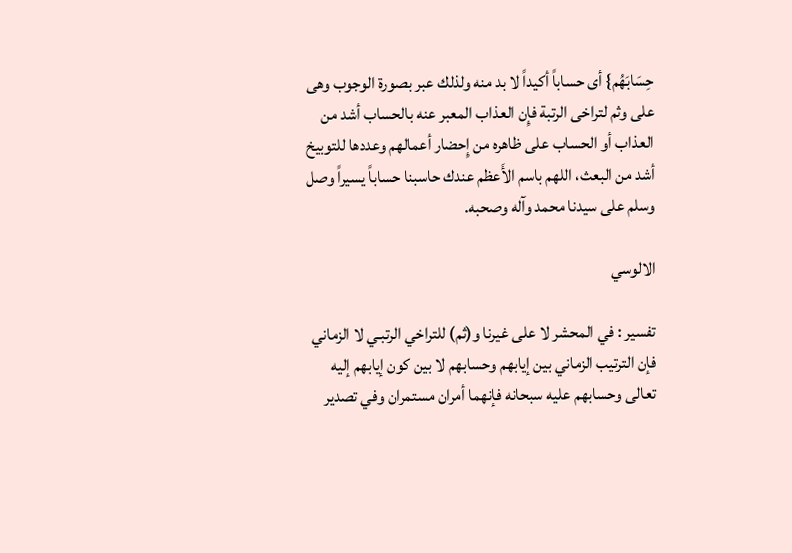حِسَابَهُم} أى حساباً أكيداً لا بد منه ولذلك عبر بصورة الوجوب وهى على وثم لتراخى الرتبة فإِن العذاب المعبر عنه بالحساب أشد من العذاب أو الحساب على ظاهره من إِحضار أعمالهم وعددها للتوبيخ أشد من البعث، اللهم باسم الأَعظم عندك حاسبنا حساباً يسيراً وصل وسلم على سيدنا محمد وآله وصحبه.

الالوسي

تفسير : في المحشر لا على غيرنا و(ثم) للتراخي الرتبـي لا الزماني فإن الترتيب الزماني بين إيابهم وحسابهم لا بين كون إيابهم إليه تعالى وحسابهم عليه سبحانه فإنهما أمران مستمران وفي تصدير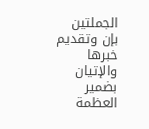الجملتين بإن وتقديم خبرها والإتيان بضمير العظمة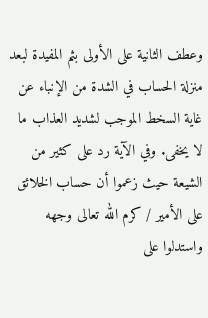وعطف الثانية على الأولى بثم المفيدة لبعد منزلة الحساب في الشدة من الإنباء عن غاية السخط الموجب لشديد العذاب ما لا يخفى. وفي الآية رد على كثير من الشيعة حيث زعموا أن حساب الخلائق على الأمير / كرم الله تعالى وجهه واستدلوا على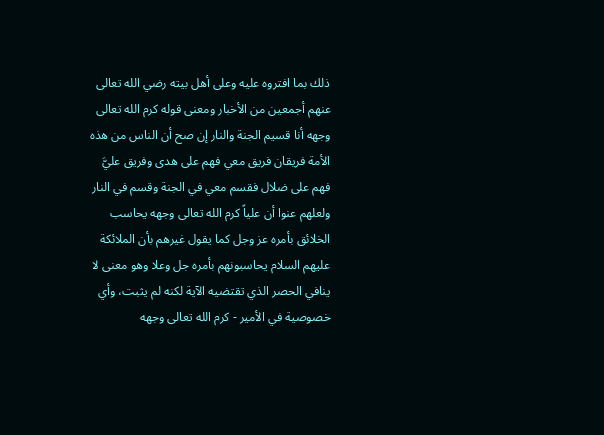ذلك بما افتروه عليه وعلى أهل بيته رضي الله تعالى عنهم أجمعين من الأخبار ومعنى قوله كرم الله تعالى وجهه أنا قسيم الجنة والنار إن صح أن الناس من هذه الأمة فريقان فريق معي فهم على هدى وفريق عليَّ فهم على ضلال فقسم معي في الجنة وقسم في النار ولعلهم عنوا أن علياً كرم الله تعالى وجهه يحاسب الخلائق بأمره عز وجل كما يقول غيرهم بأن الملائكة عليهم السلام يحاسبونهم بأمره جل وعلا وهو معنى لا ينافي الحصر الذي تقتضيه الآية لكنه لم يثبت، وأي خصوصية في الأمير - كرم الله تعالى وجهه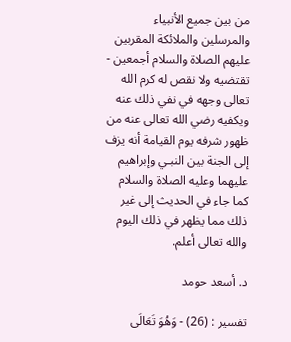من بين جميع الأنبياء والمرسلين والملائكة المقربين عليهم الصلاة والسلام أجمعين - تقتضيه ولا نقص له كرم الله تعالى وجهه في نفي ذلك عنه ويكفيه رضي الله تعالى عنه من ظهور شرفه يوم القيامة أنه يزف إلى الجنة بين النبـي وإبراهيم عليهما وعليه الصلاة والسلام كما جاء في الحديث إلى غير ذلك مما يظهر في ذلك اليوم والله تعالى أعلم.

د. أسعد حومد

تفسير : (26) - وَهُوَ تَعَالَى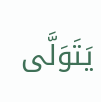يَتَوَلَّى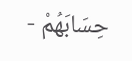حِسَابَهُمْ -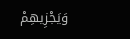وَيَجْزِيهِمْ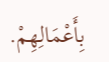بِأَعْمَالِهِمْ.